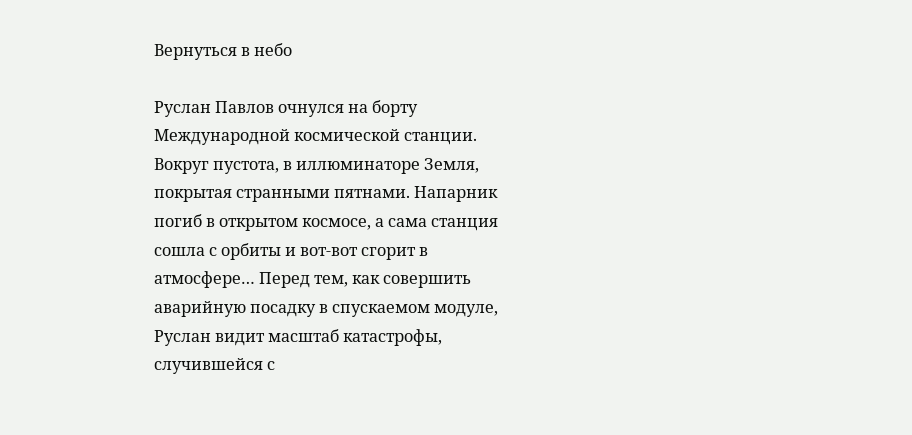Вернуться в небо

Руслан Павлов очнулся на борту Международной космической станции. Вокруг пустота, в иллюминаторе Земля, покрытая странными пятнами. Напарник погиб в открытом космосе, а сама станция сошла с орбиты и вот-вот сгорит в атмосфере… Перед тем, как совершить аварийную посадку в спускаемом модуле, Руслан видит масштаб катастрофы, случившейся с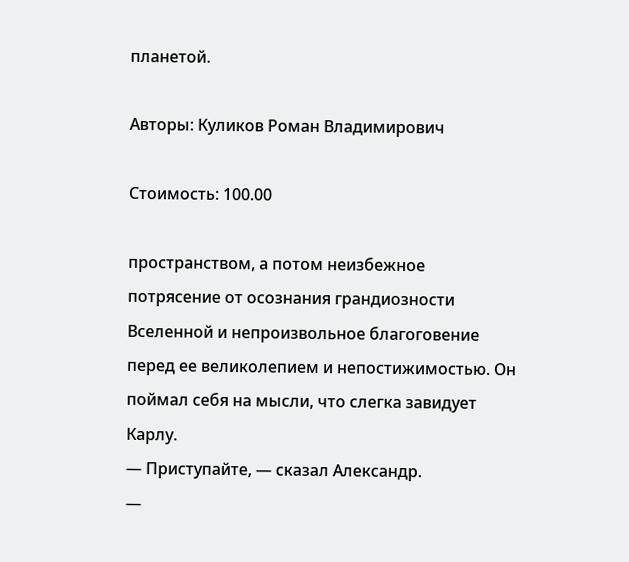планетой.

Авторы: Куликов Роман Владимирович

Стоимость: 100.00

пространством, а потом неизбежное потрясение от осознания грандиозности Вселенной и непроизвольное благоговение перед ее великолепием и непостижимостью. Он поймал себя на мысли, что слегка завидует Карлу.
— Приступайте, — сказал Александр.
—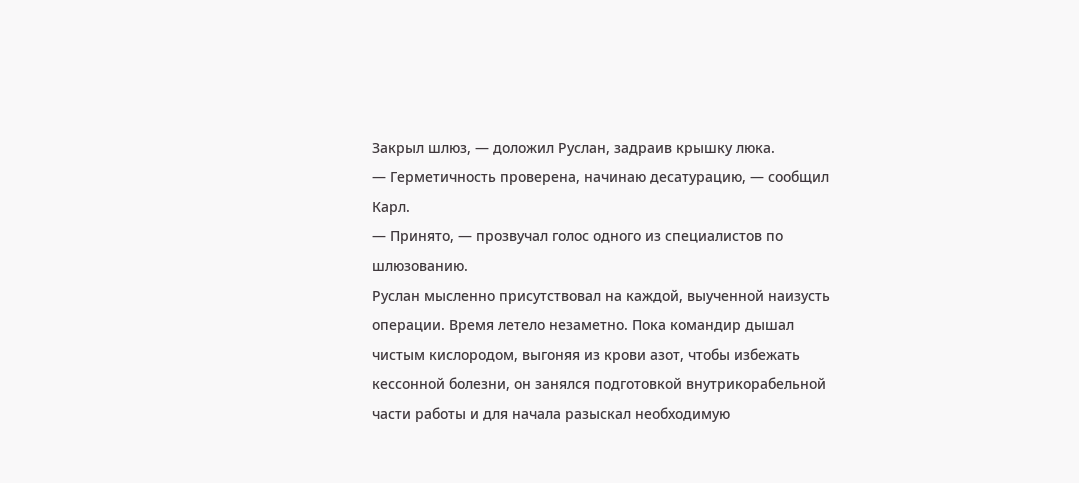Закрыл шлюз, — доложил Руслан, задраив крышку люка.
— Герметичность проверена, начинаю десатурацию, — сообщил Карл.
— Принято, — прозвучал голос одного из специалистов по шлюзованию.
Руслан мысленно присутствовал на каждой, выученной наизусть операции. Время летело незаметно. Пока командир дышал чистым кислородом, выгоняя из крови азот, чтобы избежать кессонной болезни, он занялся подготовкой внутрикорабельной части работы и для начала разыскал необходимую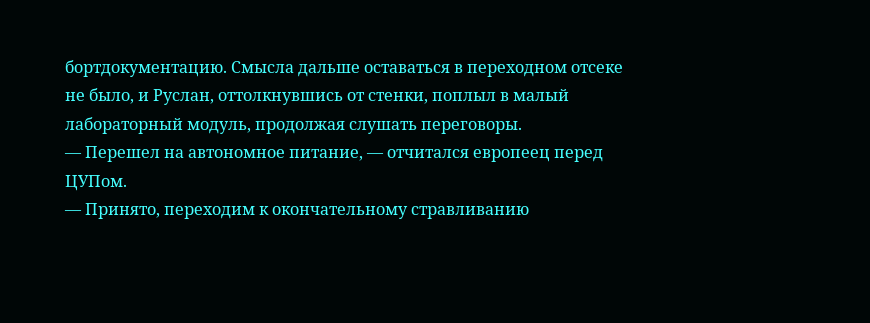бортдокументацию. Смысла дальше оставаться в переходном отсеке не было, и Руслан, оттолкнувшись от стенки, поплыл в малый лабораторный модуль, продолжая слушать переговоры.
— Перешел на автономное питание, — отчитался европеец перед ЦУПом.
— Принято, переходим к окончательному стравливанию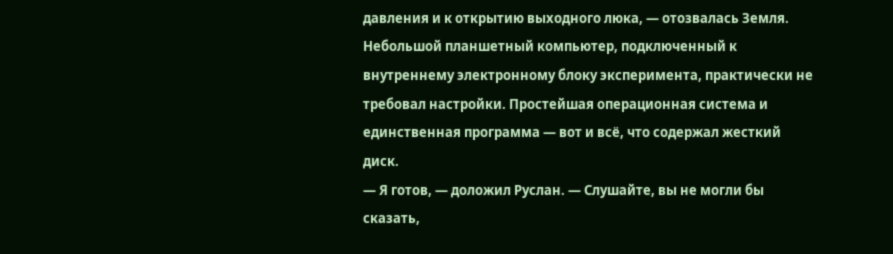давления и к открытию выходного люка, — отозвалась Земля.
Небольшой планшетный компьютер, подключенный к внутреннему электронному блоку эксперимента, практически не требовал настройки. Простейшая операционная система и единственная программа — вот и всё, что содержал жесткий диск.
— Я готов, — доложил Руслан. — Слушайте, вы не могли бы сказать,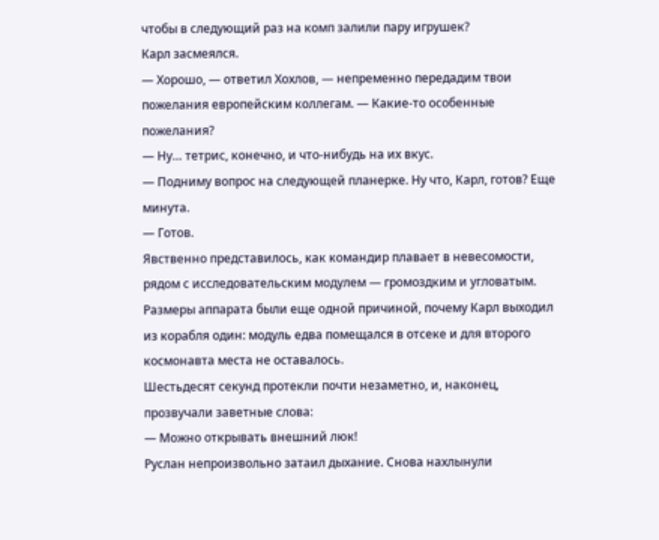чтобы в следующий раз на комп залили пару игрушек?
Карл засмеялся.
— Хорошо, — ответил Хохлов, — непременно передадим твои пожелания европейским коллегам. — Какие-то особенные пожелания?
— Ну… тетрис, конечно, и что-нибудь на их вкус.
— Подниму вопрос на следующей планерке. Ну что, Карл, готов? Еще минута.
— Готов.
Явственно представилось, как командир плавает в невесомости, рядом с исследовательским модулем — громоздким и угловатым. Размеры аппарата были еще одной причиной, почему Карл выходил из корабля один: модуль едва помещался в отсеке и для второго космонавта места не оставалось.
Шестьдесят секунд протекли почти незаметно, и, наконец, прозвучали заветные слова:
— Можно открывать внешний люк!
Руслан непроизвольно затаил дыхание. Снова нахлынули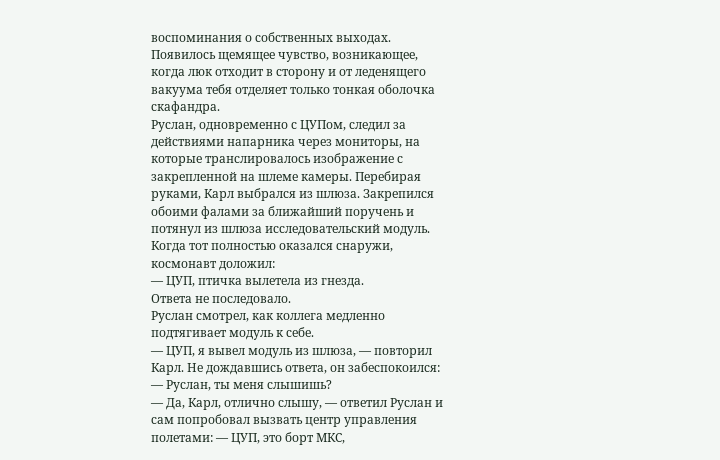воспоминания о собственных выходах. Появилось щемящее чувство, возникающее, когда люк отходит в сторону и от леденящего вакуума тебя отделяет только тонкая оболочка скафандра.
Руслан, одновременно с ЦУПом, следил за действиями напарника через мониторы, на которые транслировалось изображение с закрепленной на шлеме камеры. Перебирая руками, Карл выбрался из шлюза. Закрепился обоими фалами за ближайший поручень и потянул из шлюза исследовательский модуль. Когда тот полностью оказался снаружи, космонавт доложил:
— ЦУП, птичка вылетела из гнезда.
Ответа не последовало.
Руслан смотрел, как коллега медленно подтягивает модуль к себе.
— ЦУП, я вывел модуль из шлюза, — повторил Карл. Не дождавшись ответа, он забеспокоился: — Руслан, ты меня слышишь?
— Да, Карл, отлично слышу, — ответил Руслан и сам попробовал вызвать центр управления полетами: — ЦУП, это борт МКС,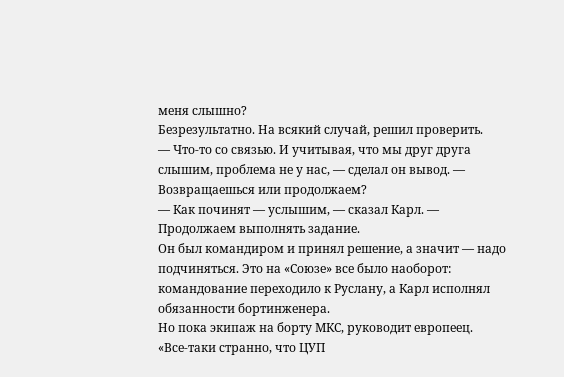меня слышно?
Безрезультатно. На всякий случай, решил проверить.
— Что-то со связью. И учитывая, что мы друг друга слышим, проблема не у нас, — сделал он вывод. — Возвращаешься или продолжаем?
— Как починят — услышим, — сказал Карл. — Продолжаем выполнять задание.
Он был командиром и принял решение, а значит — надо подчиняться. Это на «Союзе» все было наоборот: командование переходило к Руслану, а Карл исполнял обязанности бортинженера.
Но пока экипаж на борту МКС, руководит европеец.
«Все-таки странно, что ЦУП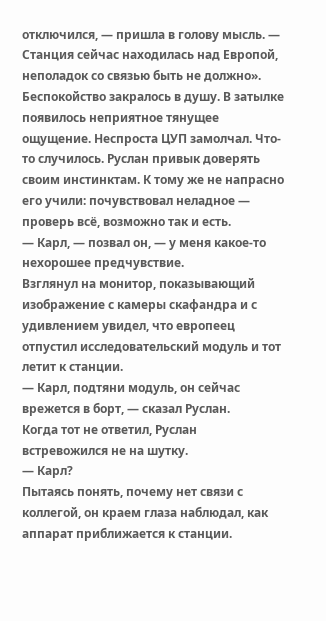отключился, — пришла в голову мысль. — Станция сейчас находилась над Европой, неполадок со связью быть не должно».
Беспокойство закралось в душу. В затылке появилось неприятное тянущее ощущение. Неспроста ЦУП замолчал. Что-то случилось. Руслан привык доверять своим инстинктам. К тому же не напрасно его учили: почувствовал неладное — проверь всё, возможно так и есть.
— Карл, — позвал он, — у меня какое-то нехорошее предчувствие.
Взглянул на монитор, показывающий изображение с камеры скафандра и с удивлением увидел, что европеец отпустил исследовательский модуль и тот летит к станции.
— Карл, подтяни модуль, он сейчас врежется в борт, — сказал Руслан.
Когда тот не ответил, Руслан встревожился не на шутку.
— Карл?
Пытаясь понять, почему нет связи с коллегой, он краем глаза наблюдал, как аппарат приближается к станции.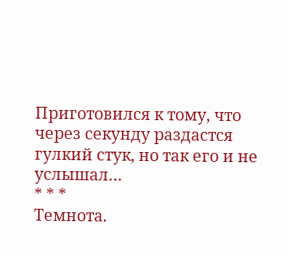Приготовился к тому, что через секунду раздастся гулкий стук, но так его и не услышал…
* * *
Темнота.